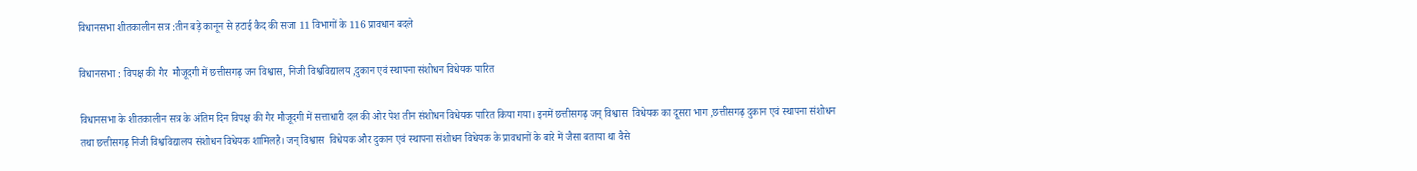विधानसभा शीतकालीन सत्र :तीन बड़े कानून से हटाई कैद की सजा 11 विभागों के 116 प्रावधान बदले

विधानसभा : विपक्ष की गैर  मौजूदगी में छत्तीसगढ़ जन विश्वास, निजी विश्वविद्यालय ,दुकान एवं स्थापना संशोधन विधेयक पारित

विधानसभा के शीतकालीन सत्र के अंतिम दिन विपक्ष की गैर मौजूदगी में सत्ताधारी दल की ओर पेश तीन संशोधन विधेयक पारित किया गया। इनमें छत्तीसगढ़ जन् विश्वास  विधेयक का दूसरा भाग ,छत्तीसगढ़ दुकान एवं स्थापना संशोधन तथा छत्तीसगढ़ निजी विश्वविद्यालय संशोधन विधेयक शामिलहै। जन् विश्वास  विधेयक और दुकान एवं स्थापना संशोधन विधेयक के प्रावधानों के बारे में जैसा बताया था वैसे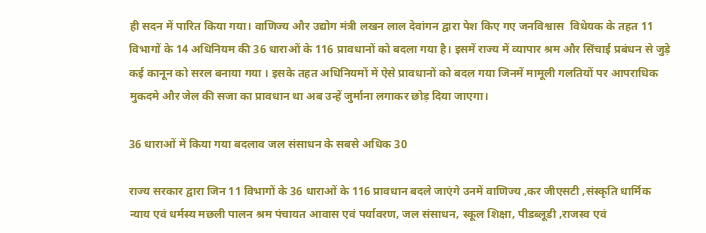ही सदन में पारित किया गया। वाणिज्य और उद्योग मंत्री लखन लाल देवांगन द्वारा पेश किए गए जनविश्वास  विधेयक के तहत 11 विभागों के 14 अधिनियम की 36 धाराओं के 116 प्रावधानों को बदला गया है। इसमें राज्य में व्यापार श्रम और सिंचाई प्रबंधन से जुड़े कई कानून को सरल बनाया गया । इसके तहत अधिनियमों में ऐसे प्रावधानों को बदल गया जिनमें मामूली गलतियों पर आपराधिक मुकदमे और जेल की सजा का प्रावधान था अब उन्हें जुर्माना लगाकर छोड़ दिया जाएगा।

36 धाराओं में किया गया बदलाव जल संसाधन के सबसे अधिक 30

राज्य सरकार द्वारा जिन 11 विभागों के 36 धाराओं के 116 प्रावधान बदले जाएंगे उनमें वाणिज्य ,कर जीएसटी ,संस्कृति धार्मिक न्याय एवं धर्मस्य मछली पालन श्रम पंचायत आवास एवं पर्यावरण, जल संसाधन, स्कूल शिक्षा, पीडब्लूडी ,राजस्व एवं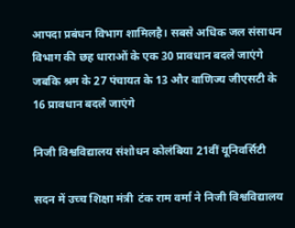आपदा प्रबंधन विभाग शामिलहै। सबसे अधिक जल संसाधन विभाग की छह धाराओं के एक 30 प्रावधान बदले जाएंगे जबकि श्रम के 27 पंचायत के 13 और वाणिज्य जीएसटी के 16 प्रावधान बदले जाएंगे

निजी विश्वविद्यालय संशोधन कोलंबिया 21वीं यूनिवर्सिटी

सदन में उच्च शिक्षा मंत्री  टंक राम वर्मा ने निजी विश्वविद्यालय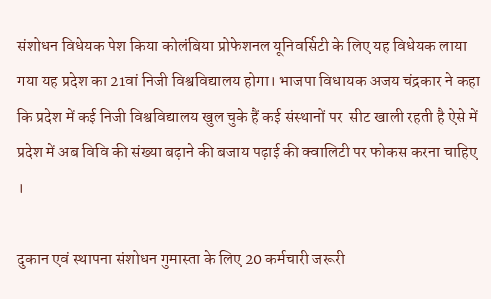संशोधन विधेयक पेश किया कोलंबिया प्रोफेशनल यूनिवर्सिटी के लिए यह विधेयक लाया गया यह प्रदेश का 21वां निजी विश्वविद्यालय होगा। भाजपा विधायक अजय चंद्रकार ने कहा कि प्रदेश में कई निजी विश्वविद्यालय खुल चुके हैं कई संस्थानों पर  सीट खाली रहती है ऐसे में प्रदेश में अब विवि की संख्या बढ़ाने की बजाय पढ़ाई की क्वालिटी पर फोकस करना चाहिए ।

दुकान एवं स्थापना संशोधन गुमास्ता के लिए 20 कर्मचारी जरूरी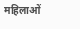महिलाओं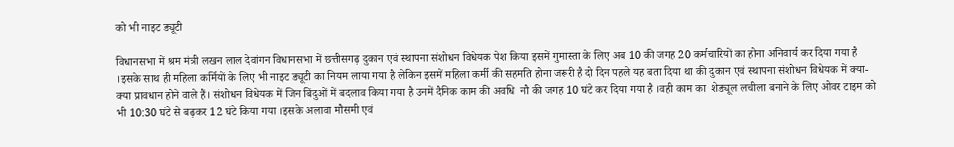को भी नाइट ड्यूटी

विधानसभा में श्रम मंत्री लखन लाल देवांगन विधानसभा में छत्तीसगढ़ दुकान एवं स्थापना संशोधन विधेयक पेश किया इसमें गुमास्ता के लिए अब 10 की जगह 20 कर्मचारियों का होना अनिवार्य कर दिया गया है ।इसके साथ ही महिला कर्मियों के लिए भी नाइट ड्यूटी का नियम लाया गया है लेकिन इसमें महिला कर्मी की सहमति होना जरूरी है दो दिन पहले यह बता दिया था की दुकान एवं स्थापना संशोधन विधेयक में क्या-क्या प्रावधान होने वाले हैं। संशोधन विधेयक में जिन बिंदुओं में बदलाव किया गया है उनमें दैनिक काम की अवधि  नौ की जगह 10 घंटे कर दिया गया है ।वही काम का  शेड्यूल लचीला बनाने के लिए ओवर टाइम को भी 10:30 घंटे से बढ़कर 12 घंटे किया गया ।इसके अलावा मौसमी एवं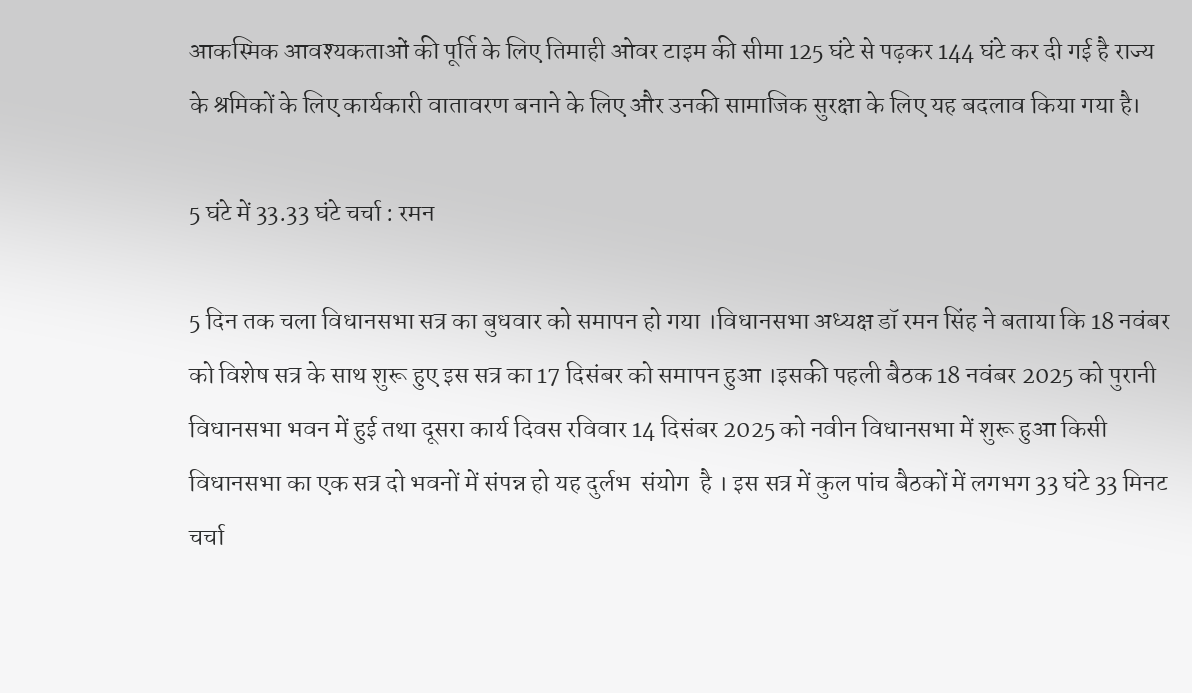आकस्मिक आवश्यकताओं की पूर्ति के लिए तिमाही ओवर टाइम की सीमा 125 घंटे से पढ़कर 144 घंटे कर दी गई है राज्य के श्रमिकों के लिए कार्यकारी वातावरण बनाने के लिए और उनकी सामाजिक सुरक्षा के लिए यह बदलाव किया गया है।

5 घंटे में 33.33 घंटे चर्चा : रमन

5 दिन तक चला विधानसभा सत्र का बुधवार को समापन हो गया ।विधानसभा अध्यक्ष डॉ रमन सिंह ने बताया कि 18 नवंबर को विशेष सत्र के साथ शुरू हुए इस सत्र का 17 दिसंबर को समापन हुआ ।इसकी पहली बैठक 18 नवंबर 2025 को पुरानी विधानसभा भवन में हुई तथा दूसरा कार्य दिवस रविवार 14 दिसंबर 2025 को नवीन विधानसभा में शुरू हुआ किसी विधानसभा का एक सत्र दो भवनों में संपन्न हो यह दुर्लभ  संयोग  है । इस सत्र में कुल पांच बैठकों में लगभग 33 घंटे 33 मिनट चर्चा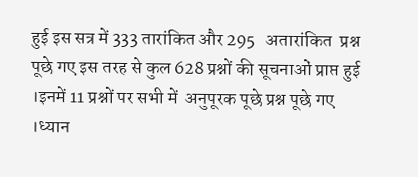हुई इस सत्र में 333 तारांकित और 295   अतारांकित  प्रश्न पूछे गए इस तरह से कुल 628 प्रश्नों की सूचनाओं प्राप्त हुई ।इनमें 11 प्रश्नों पर सभी में  अनुपूरक पूछे प्रश्न पूछे गए ।ध्यान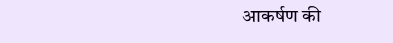आकर्षण की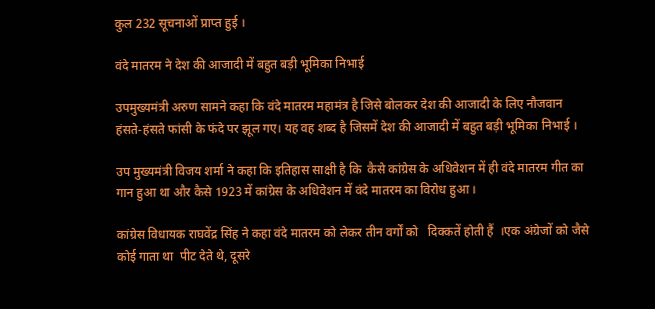कुल 232 सूचनाओं प्राप्त हुई ।

वंदे मातरम ने देश की आजादी में बहुत बड़ी भूमिका निभाई

उपमुख्यमंत्री अरुण सामने कहा कि वंदे मातरम महामंत्र है जिसे बोलकर देश की आजादी के लिए नौजवान हंसते-हंसते फांसी के फंदे पर झूल गए। यह वह शब्द है जिसमें देश की आजादी में बहुत बड़ी भूमिका निभाई ।

उप मुख्यमंत्री विजय शर्मा ने कहा कि इतिहास साक्षी है कि  कैसे कांग्रेस के अधिवेशन में ही वंदे मातरम गीत का गान हुआ था और कैसे 1923 में कांग्रेस के अधिवेशन में वंदे मातरम का विरोध हुआ ।

कांग्रेस विधायक राघवेंद्र सिंह ने कहा वंदे मातरम को लेकर तीन वर्गों को   दिक्कतें होती हैं  ।एक अंग्रेजों को जैसे कोई गाता था  पीट देते थे, दूसरे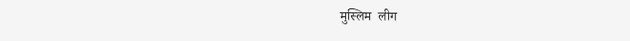मुस्लिम  लीग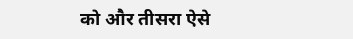को और तीसरा ऐसे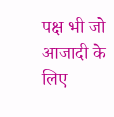पक्ष भी जो आजादी के लिए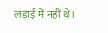लड़ाई में नहीं थे।